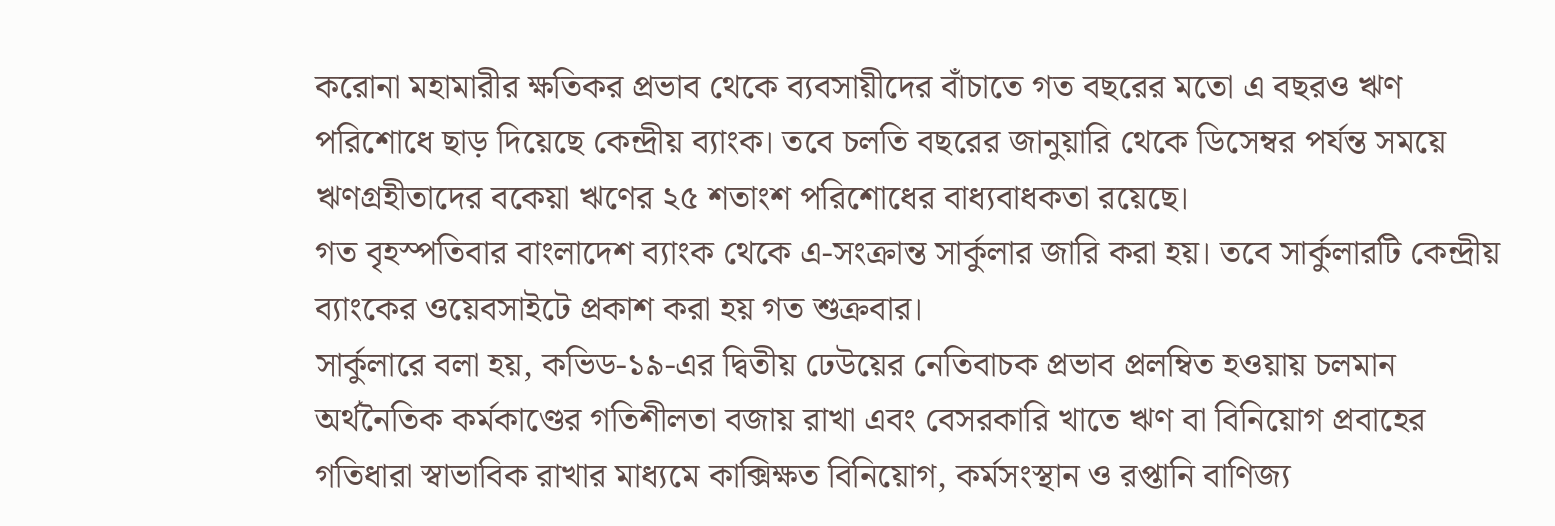করোনা মহামারীর ক্ষতিকর প্রভাব থেকে ব্যবসায়ীদের বাঁচাতে গত বছরের মতো এ বছরও ঋণ পরিশোধে ছাড় দিয়েছে কেন্দ্রীয় ব্যাংক। তবে চলতি বছরের জানুয়ারি থেকে ডিসেম্বর পর্যন্ত সময়ে ঋণগ্রহীতাদের বকেয়া ঋণের ২৫ শতাংশ পরিশোধের বাধ্যবাধকতা রয়েছে।
গত বৃহস্পতিবার বাংলাদেশ ব্যাংক থেকে এ-সংক্রান্ত সার্কুলার জারি করা হয়। তবে সার্কুলারটি কেন্দ্রীয় ব্যাংকের ওয়েবসাইটে প্রকাশ করা হয় গত শুক্রবার।
সার্কুলারে বলা হয়, কভিড-১৯-এর দ্বিতীয় ঢেউয়ের নেতিবাচক প্রভাব প্রলম্বিত হওয়ায় চলমান অর্থনৈতিক কর্মকাণ্ডের গতিশীলতা বজায় রাখা এবং বেসরকারি খাতে ঋণ বা বিনিয়োগ প্রবাহের গতিধারা স্বাভাবিক রাখার মাধ্যমে কাক্সিক্ষত বিনিয়োগ, কর্মসংস্থান ও রপ্তানি বাণিজ্য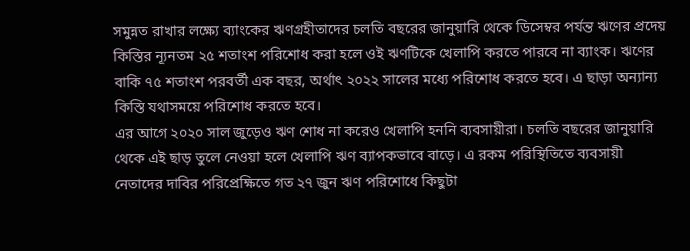সমুন্নত রাখার লক্ষ্যে ব্যাংকের ঋণগ্রহীতাদের চলতি বছরের জানুয়ারি থেকে ডিসেম্বর পর্যন্ত ঋণের প্রদেয় কিস্তির ন্যূনতম ২৫ শতাংশ পরিশোধ করা হলে ওই ঋণটিকে খেলাপি করতে পারবে না ব্যাংক। ঋণের বাকি ৭৫ শতাংশ পরবর্তী এক বছর, অর্থাৎ ২০২২ সালের মধ্যে পরিশোধ করতে হবে। এ ছাড়া অন্যান্য কিস্তি যথাসময়ে পরিশোধ করতে হবে।
এর আগে ২০২০ সাল জুড়েও ঋণ শোধ না করেও খেলাপি হননি ব্যবসায়ীরা। চলতি বছরের জানুয়ারি থেকে এই ছাড় তুলে নেওয়া হলে খেলাপি ঋণ ব্যাপকভাবে বাড়ে। এ রকম পরিস্থিতিতে ব্যবসায়ী নেতাদের দাবির পরিপ্রেক্ষিতে গত ২৭ জুন ঋণ পরিশোধে কিছুটা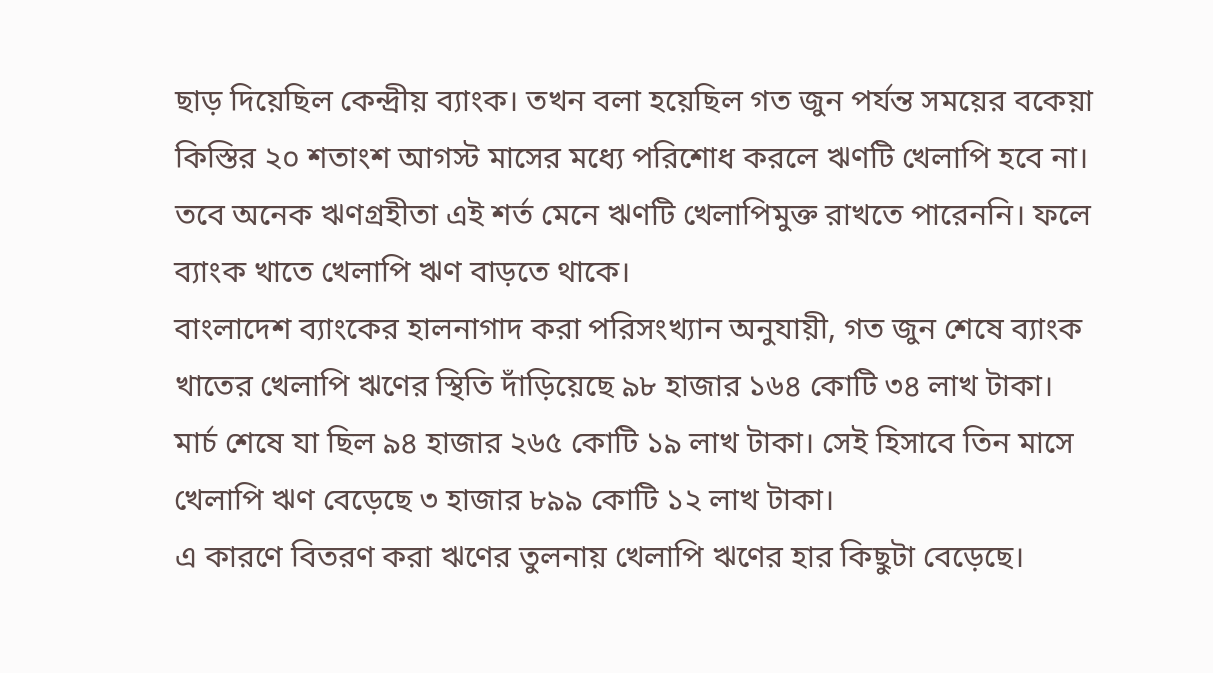ছাড় দিয়েছিল কেন্দ্রীয় ব্যাংক। তখন বলা হয়েছিল গত জুন পর্যন্ত সময়ের বকেয়া কিস্তির ২০ শতাংশ আগস্ট মাসের মধ্যে পরিশোধ করলে ঋণটি খেলাপি হবে না।
তবে অনেক ঋণগ্রহীতা এই শর্ত মেনে ঋণটি খেলাপিমুক্ত রাখতে পারেননি। ফলে ব্যাংক খাতে খেলাপি ঋণ বাড়তে থাকে।
বাংলাদেশ ব্যাংকের হালনাগাদ করা পরিসংখ্যান অনুযায়ী, গত জুন শেষে ব্যাংক খাতের খেলাপি ঋণের স্থিতি দাঁড়িয়েছে ৯৮ হাজার ১৬৪ কোটি ৩৪ লাখ টাকা। মার্চ শেষে যা ছিল ৯৪ হাজার ২৬৫ কোটি ১৯ লাখ টাকা। সেই হিসাবে তিন মাসে খেলাপি ঋণ বেড়েছে ৩ হাজার ৮৯৯ কোটি ১২ লাখ টাকা।
এ কারণে বিতরণ করা ঋণের তুলনায় খেলাপি ঋণের হার কিছুটা বেড়েছে।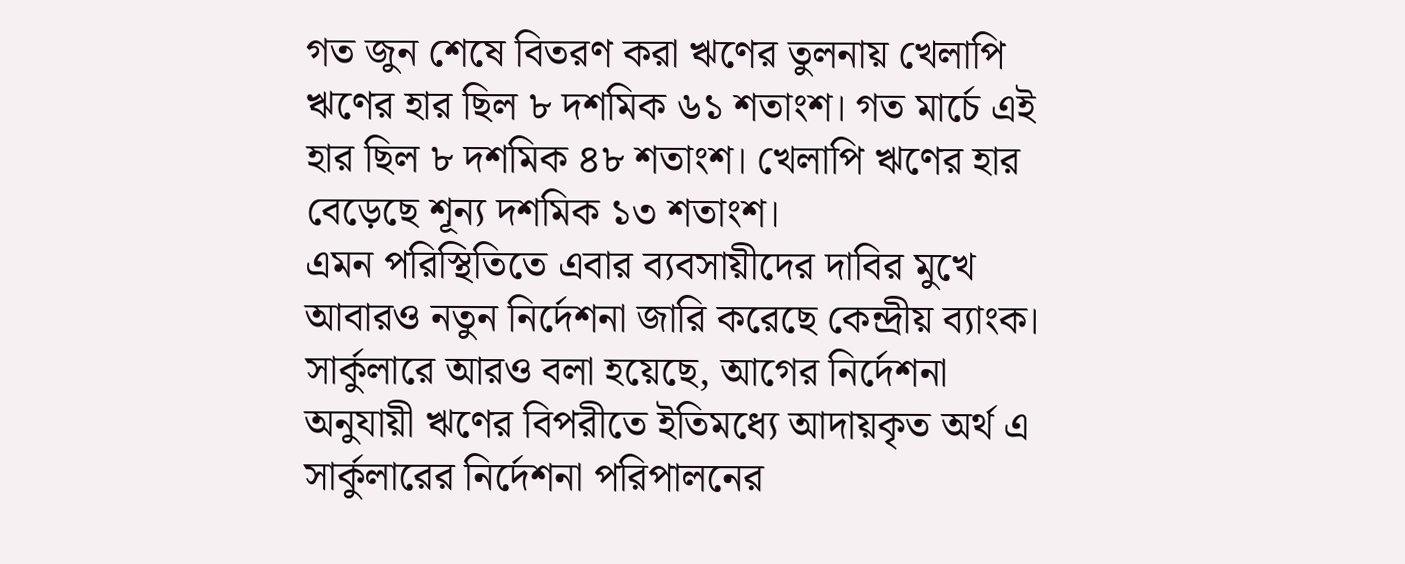গত জুন শেষে বিতরণ করা ঋণের তুলনায় খেলাপি ঋণের হার ছিল ৮ দশমিক ৬১ শতাংশ। গত মার্চে এই হার ছিল ৮ দশমিক ৪৮ শতাংশ। খেলাপি ঋণের হার বেড়েছে শূন্য দশমিক ১৩ শতাংশ।
এমন পরিস্থিতিতে এবার ব্যবসায়ীদের দাবির মুখে আবারও নতুন নির্দেশনা জারি করেছে কেন্দ্রীয় ব্যাংক।
সার্কুলারে আরও বলা হয়েছে, আগের নির্দেশনা অনুযায়ী ঋণের বিপরীতে ইতিমধ্যে আদায়কৃত অর্থ এ সার্কুলারের নির্দেশনা পরিপালনের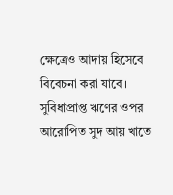ক্ষেত্রেও আদায় হিসেবে বিবেচনা করা যাবে। সুবিধাপ্রাপ্ত ঋণের ওপর আরোপিত সুদ আয় খাতে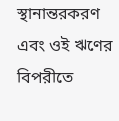স্থানান্তরকরণ এবং ওই ঋণের বিপরীতে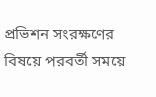প্রভিশন সংরক্ষণের বিষয়ে পরবর্তী সময়ে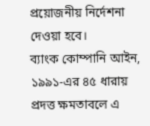প্রয়োজনীয় নির্দেশনা দেওয়া হবে।
ব্যাংক কোম্পানি আইন, ১৯৯১-এর ৪৫ ধারায় প্রদত্ত ক্ষমতাবলে এ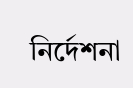নির্দেশনা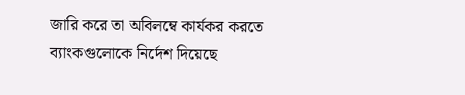জারি করে তা অবিলম্বে কার্যকর করতে ব্যাংকগুলোকে নির্দেশ দিয়েছে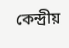কেন্দ্রীয়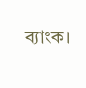ব্যাংক।